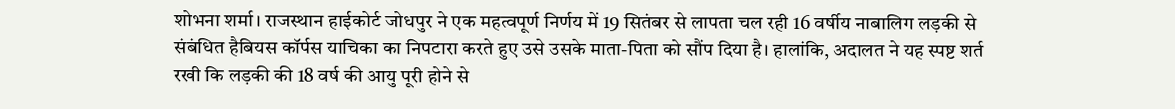शोभना शर्मा। राजस्थान हाईकोर्ट जोधपुर ने एक महत्वपूर्ण निर्णय में 19 सितंबर से लापता चल रही 16 वर्षीय नाबालिग लड़की से संबंधित हैबियस कॉर्पस याचिका का निपटारा करते हुए उसे उसके माता-पिता को सौंप दिया है। हालांकि, अदालत ने यह स्पष्ट शर्त रखी कि लड़की की 18 वर्ष की आयु पूरी होने से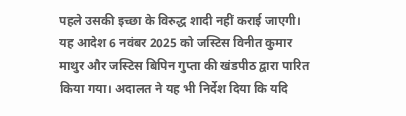पहले उसकी इच्छा के विरुद्ध शादी नहीं कराई जाएगी। यह आदेश 6 नवंबर 2025 को जस्टिस विनीत कुमार माथुर और जस्टिस बिपिन गुप्ता की खंडपीठ द्वारा पारित किया गया। अदालत ने यह भी निर्देश दिया कि यदि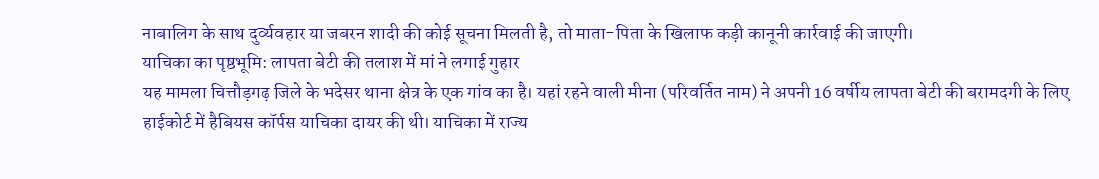नाबालिग के साथ दुर्व्यवहार या जबरन शादी की कोई सूचना मिलती है, तो माता-पिता के खिलाफ कड़ी कानूनी कार्रवाई की जाएगी।
याचिका का पृष्ठभूमि: लापता बेटी की तलाश में मां ने लगाई गुहार
यह मामला चित्तौड़गढ़ जिले के भदेसर थाना क्षेत्र के एक गांव का है। यहां रहने वाली मीना (परिवर्तित नाम) ने अपनी 16 वर्षीय लापता बेटी की बरामदगी के लिए हाईकोर्ट में हैबियस कॉर्पस याचिका दायर की थी। याचिका में राज्य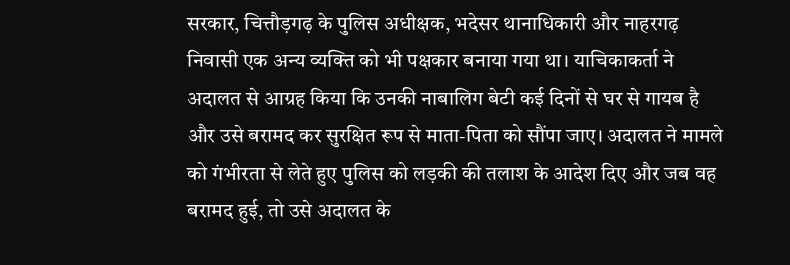सरकार, चित्तौड़गढ़ के पुलिस अधीक्षक, भदेसर थानाधिकारी और नाहरगढ़ निवासी एक अन्य व्यक्ति को भी पक्षकार बनाया गया था। याचिकाकर्ता ने अदालत से आग्रह किया कि उनकी नाबालिग बेटी कई दिनों से घर से गायब है और उसे बरामद कर सुरक्षित रूप से माता-पिता को सौंपा जाए। अदालत ने मामले को गंभीरता से लेते हुए पुलिस को लड़की की तलाश के आदेश दिए और जब वह बरामद हुई, तो उसे अदालत के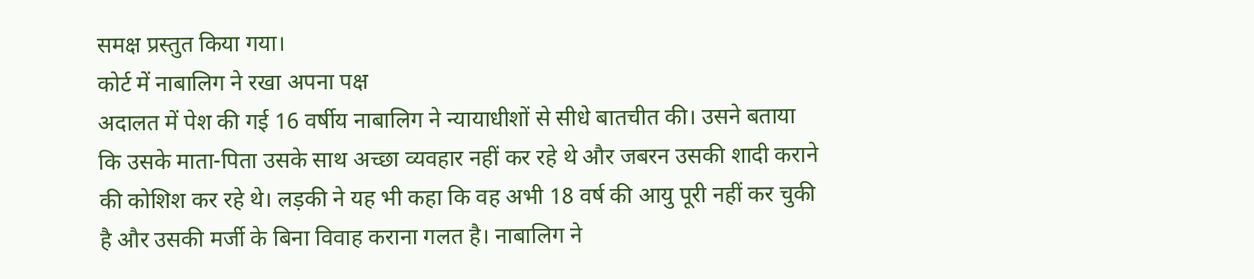समक्ष प्रस्तुत किया गया।
कोर्ट में नाबालिग ने रखा अपना पक्ष
अदालत में पेश की गई 16 वर्षीय नाबालिग ने न्यायाधीशों से सीधे बातचीत की। उसने बताया कि उसके माता-पिता उसके साथ अच्छा व्यवहार नहीं कर रहे थे और जबरन उसकी शादी कराने की कोशिश कर रहे थे। लड़की ने यह भी कहा कि वह अभी 18 वर्ष की आयु पूरी नहीं कर चुकी है और उसकी मर्जी के बिना विवाह कराना गलत है। नाबालिग ने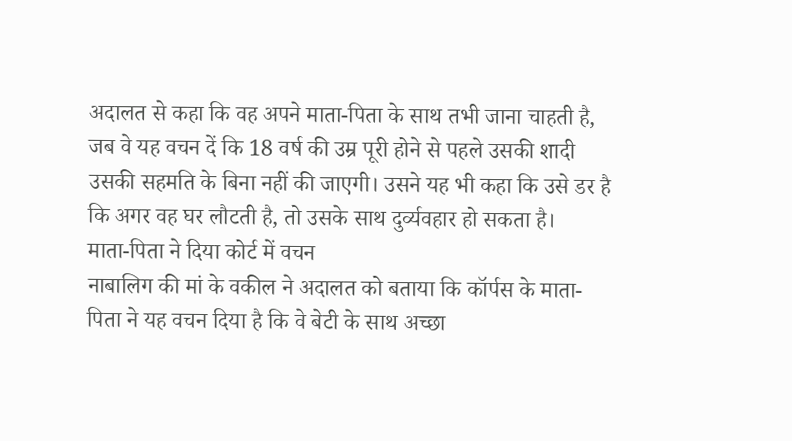अदालत से कहा कि वह अपने माता-पिता के साथ तभी जाना चाहती है, जब वे यह वचन दें कि 18 वर्ष की उम्र पूरी होने से पहले उसकी शादी उसकी सहमति के बिना नहीं की जाएगी। उसने यह भी कहा कि उसे डर है कि अगर वह घर लौटती है, तो उसके साथ दुर्व्यवहार हो सकता है।
माता-पिता ने दिया कोर्ट में वचन
नाबालिग की मां के वकील ने अदालत को बताया कि कॉर्पस के माता-पिता ने यह वचन दिया है कि वे बेटी के साथ अच्छा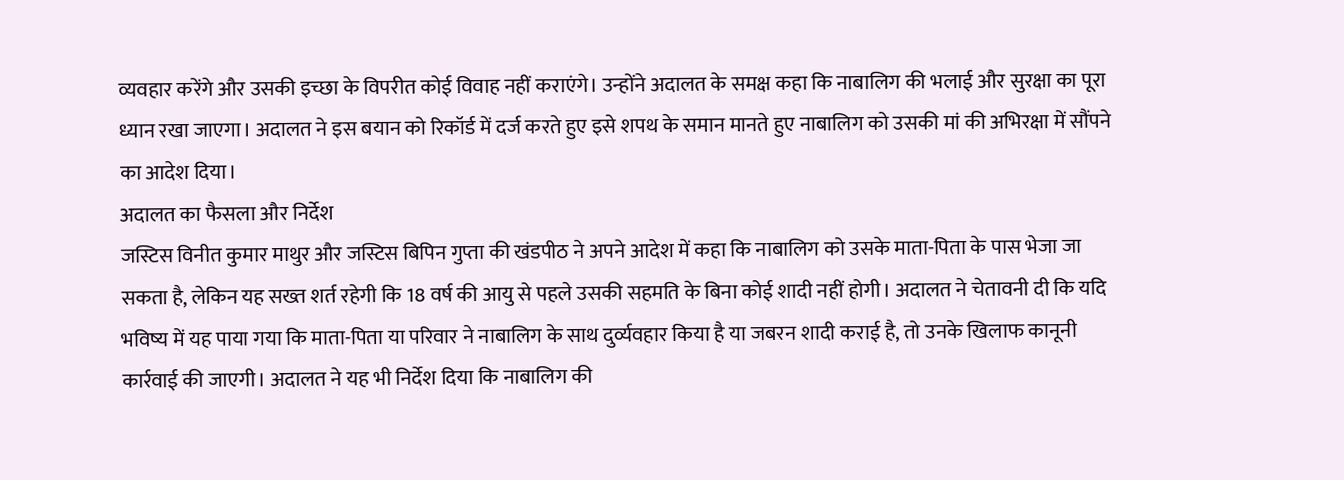व्यवहार करेंगे और उसकी इच्छा के विपरीत कोई विवाह नहीं कराएंगे। उन्होंने अदालत के समक्ष कहा कि नाबालिग की भलाई और सुरक्षा का पूरा ध्यान रखा जाएगा। अदालत ने इस बयान को रिकॉर्ड में दर्ज करते हुए इसे शपथ के समान मानते हुए नाबालिग को उसकी मां की अभिरक्षा में सौंपने का आदेश दिया।
अदालत का फैसला और निर्देश
जस्टिस विनीत कुमार माथुर और जस्टिस बिपिन गुप्ता की खंडपीठ ने अपने आदेश में कहा कि नाबालिग को उसके माता-पिता के पास भेजा जा सकता है, लेकिन यह सख्त शर्त रहेगी कि 18 वर्ष की आयु से पहले उसकी सहमति के बिना कोई शादी नहीं होगी। अदालत ने चेतावनी दी कि यदि भविष्य में यह पाया गया कि माता-पिता या परिवार ने नाबालिग के साथ दुर्व्यवहार किया है या जबरन शादी कराई है, तो उनके खिलाफ कानूनी कार्रवाई की जाएगी। अदालत ने यह भी निर्देश दिया कि नाबालिग की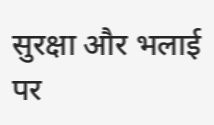सुरक्षा और भलाई पर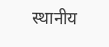स्थानीय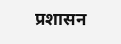प्रशासन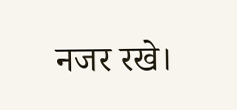नजर रखे।